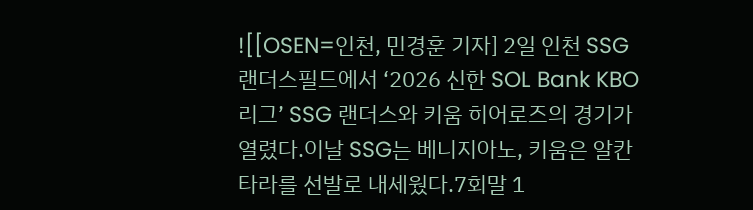![[OSEN=인천, 민경훈 기자] 2일 인천 SSG랜더스필드에서 ‘2026 신한 SOL Bank KBO리그’ SSG 랜더스와 키움 히어로즈의 경기가 열렸다.이날 SSG는 베니지아노, 키움은 알칸타라를 선발로 내세웠다.7회말 1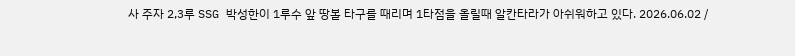사 주자 2,3루 SSG 박성한이 1루수 앞 땅볼 타구를 때리며 1타점을 올릴때 알칸타라가 아쉬워하고 있다. 2026.06.02 /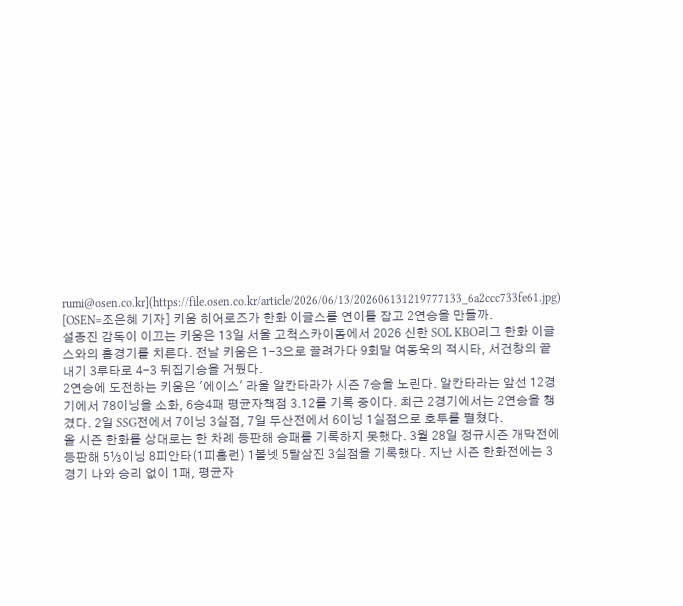rumi@osen.co.kr](https://file.osen.co.kr/article/2026/06/13/202606131219777133_6a2ccc733fe61.jpg)
[OSEN=조은혜 기자] 키움 히어로즈가 한화 이글스를 연이틀 잡고 2연승을 만들까.
설종진 감독이 이끄는 키움은 13일 서울 고척스카이돔에서 2026 신한 SOL KBO리그 한화 이글스와의 홈경기를 치른다. 전날 키움은 1-3으로 끌려가다 9회말 여동욱의 적시타, 서건창의 끝내기 3루타로 4-3 뒤집기승을 거뒀다.
2연승에 도전하는 키움은 '에이스' 라울 알칸타라가 시즌 7승을 노린다. 알칸타라는 앞선 12경기에서 78이닝을 소화, 6승4패 평균자책점 3.12를 기록 중이다. 최근 2경기에서는 2연승을 챙겼다. 2일 SSG전에서 7이닝 3실점, 7일 두산전에서 6이닝 1실점으로 호투를 펼쳤다.
올 시즌 한화를 상대로는 한 차례 등판해 승패를 기록하지 못했다. 3월 28일 정규시즌 개막전에 등판해 5⅓이닝 8피안타(1피홈런) 1볼넷 5탈삼진 3실점을 기록했다. 지난 시즌 한화전에는 3경기 나와 승리 없이 1패, 평균자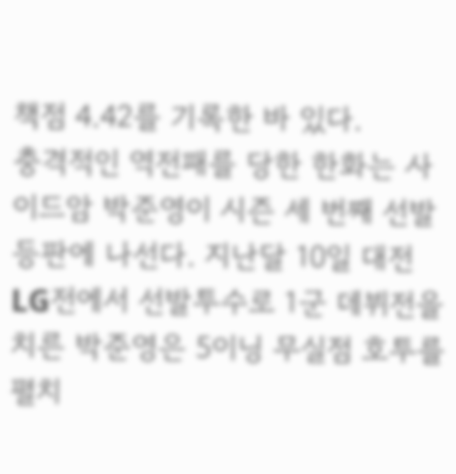책점 4.42를 기록한 바 있다.
충격적인 역전패를 당한 한화는 사이드암 박준영이 시즌 세 번째 선발 등판에 나선다. 지난달 10일 대전 LG전에서 선발투수로 1군 데뷔전을 치른 박준영은 5이닝 무실점 호투를 펼치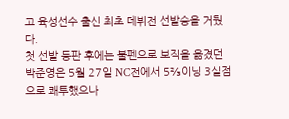고 육성선수 출신 최초 데뷔전 선발승을 거뒀다.
첫 선발 등판 후에는 불펜으로 보직을 옮겼던 박준영은 5월 27일 NC전에서 5⅔이닝 3실점으로 쾌투했으나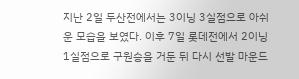지난 2일 두산전에서는 3이닝 3실점으로 아쉬운 모습을 보였다. 이후 7일 롯데전에서 2이닝 1실점으로 구원승을 거둔 뒤 다시 선발 마운드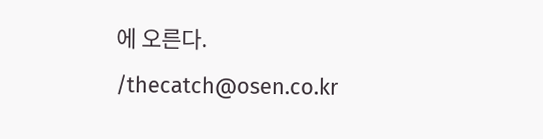에 오른다.
/thecatch@osen.co.kr